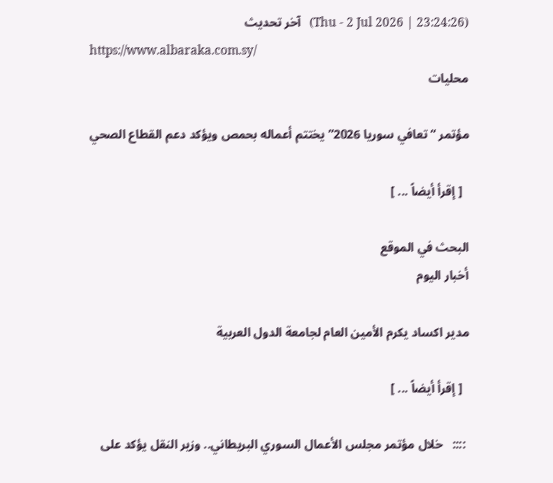(Thu - 2 Jul 2026 | 23:24:26)   آخر تحديث
https://www.albaraka.com.sy/
محليات

مؤتمر “تعافي سوريا 2026” يختتم أعماله بحمص ويؤكد دعم القطاع الصحي

  [ إقرأ أيضاً ... ]

البحث في الموقع
أخبار اليوم

مدير اكساد يكرم الأمين العام لجامعة الدول العربية

  [ إقرأ أيضاً ... ]

 ::::   خلال مؤتمر مجلس الأعمال السوري البريطاني.. وزير النقل يؤكد على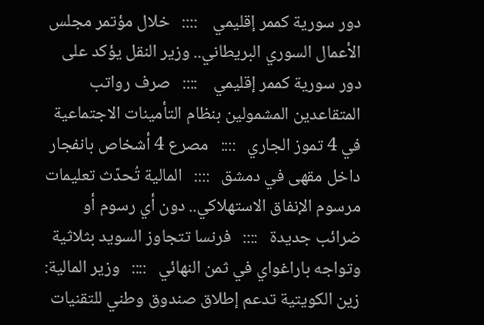دور سورية كممر إقليمي    ::::   خلال مؤتمر مجلس الأعمال السوري البريطاني.. وزير النقل يؤكد على دور سورية كممر إقليمي    ::::   صرف رواتب المتقاعدين المشمولين بنظام التأمينات الاجتماعية في 4 تموز الجاري   ::::   مصرع 4 أشخاص بانفجار داخل مقهى في دمشق   ::::   المالية تُحدّث تعليمات مرسوم الإنفاق الاستهلاكي.. دون أي رسوم أو ضرائب جديدة   ::::   فرنسا تتجاوز السويد بثلاثية وتواجه باراغواي في ثمن النهائي   ::::   وزير المالية: زين الكويتية تدعم إطلاق صندوق وطني للتقنيات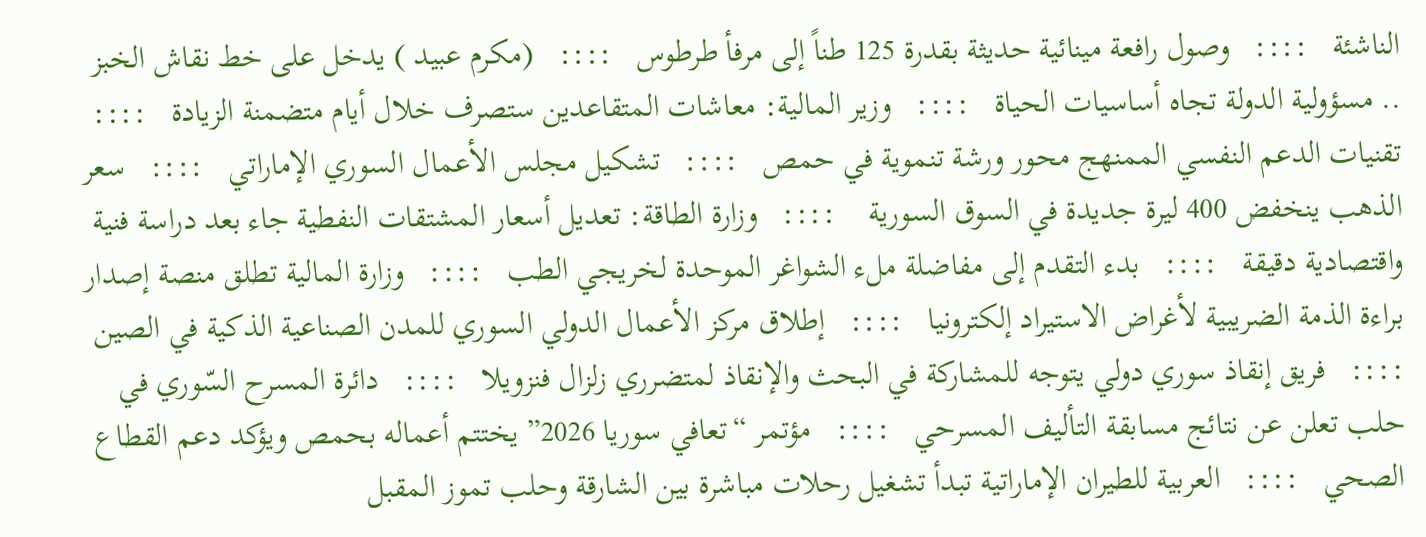الناشئة   ::::   وصول رافعة مينائية حديثة بقدرة 125 طناً إلى مرفأ طرطوس   ::::   (مكرم عبيد ) يدخل على خط نقاش الخبز .. مسؤولية الدولة تجاه أساسيات الحياة   ::::   وزير المالية: معاشات المتقاعدين ستصرف خلال أيام متضمنة الزيادة   ::::   تقنيات الدعم النفسي الممنهج محور ورشة تنموية في حمص   ::::   تشكيل مجلس الأعمال السوري الإماراتي   ::::   سعر الذهب ينخفض 400 ليرة جديدة في السوق السورية    ::::   وزارة الطاقة: تعديل أسعار المشتقات النفطية جاء بعد دراسة فنية واقتصادية دقيقة   ::::   بدء التقدم إلى مفاضلة ملء الشواغر الموحدة لخريجي الطب   ::::   وزارة المالية تطلق منصة إصدار براءة الذمة الضريبية لأغراض الاستيراد إلكترونيا   ::::   إطلاق مركز الأعمال الدولي السوري للمدن الصناعية الذكية في الصين   ::::   فريق إنقاذ سوري ‌دولي يتوجه للمشاركة في البحث والإنقاذ لمتضرري زلزال فنزويلا   ::::   دائرة المسرح السّوري في حلب تعلن عن نتائج مسابقة التأليف المسرحي   ::::   مؤتمر “تعافي سوريا 2026” يختتم أعماله بحمص ويؤكد دعم القطاع الصحي   ::::   العربية للطيران الإماراتية تبدأ تشغيل رحلات مباشرة بين الشارقة وحلب تموز المقبل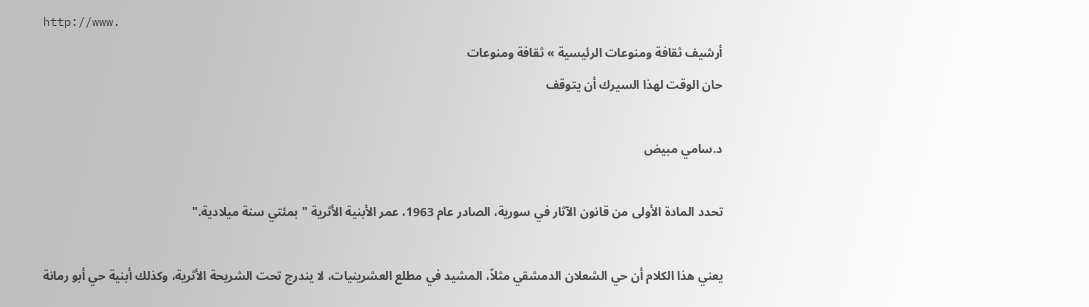http://www.
أرشيف ثقافة ومنوعات الرئيسية » ثقافة ومنوعات
حان الوقت لهذا السيرك أن يتوقف

د.سامي مبيض

تحدد المادة الأولى من قانون الآثار في سورية، الصادر عام 1963، عمر الأبنية الأثرية "بمئتي سنة ميلادية."

يعني هذا الكلام أن حي الشعلان الدمشقي مثلاً، المشيد في مطلع العشرينيات، لا يندرج تحت الشريحة الأثرية، وكذلك أبنية حي أبو رمانة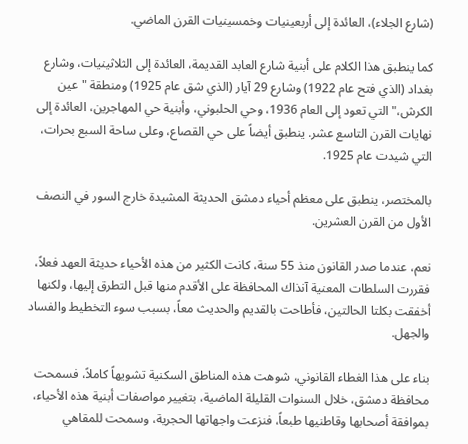(شارع الجلاء)، العائدة إلى أربعينيات وخمسينيات القرن الماضي.

كما ينطبق هذا الكلام على أبنية شارع العابد القديمة، العائدة إلى الثلاثينيات، وشارع بغداد (الذي فتح عام 1922) وشارع 29 آيار (الذي شق عام 1925) ومنطقة "عين الكرش،" التي تعود إلى العام 1936، وحي الحلبوني، وأبنية حي المهاجرين، العائدة إلى نهايات القرن التاسع عشر. ينطبق أيضاً على حي القصاع، وعلى ساحة السبع بحرات، التي شيدت عام 1925.

بالمختصر، ينطبق على معظم أحياء دمشق الحديثة المشيدة خارج السور في النصف الأول من القرن العشرين.

نعم، عندما صدر القانون منذ 55 سنة، كانت الكثير من هذه الأحياء حديثة العهد فعلاً، فقررت السلطات المعنية آنذاك المحافظة على الأقدم منها قبل التطرق إليها، ولكنها أخفقت بكلتا الحالتين، فأطاحت بالقديم والحديث معاً، بسبب سوء التخطيط والفساد والجهل.

بناء على هذا الغطاء القانوني، شوهت هذه المناطق السكنية تشويهاً كاملاً، فسمحت محافظة دمشق، خلال السنوات القليلة الماضية، بتغيير مواصفات أبنية هذه الأحياء، بموافقة أصحابها وقاطنيها طبعاً، فنزعت واجهاتها الحجرية، وسمحت للمقاهي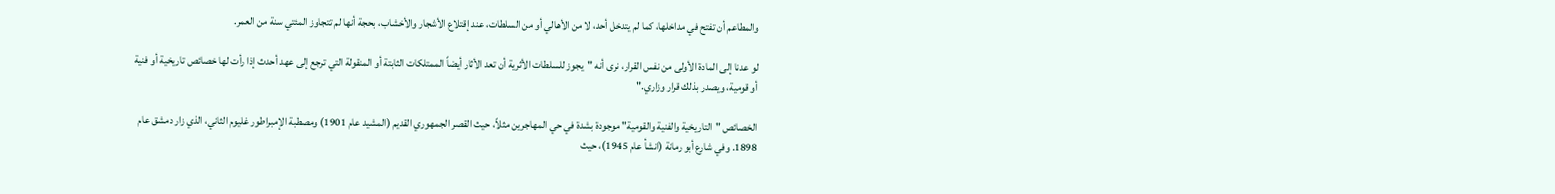والمطاعم أن تفتح في مداخلها، كما لم يتدخل أحد، لا من الأهالي أو من السلطات، عند إقتلاع الأشجار والأخشاب، بحجة أنها لم تتجاوز المئتي سنة من العمر.

لو عدنا إلى المادة الأولى من نفس القرار، نرى أنه "يجوز للسلطات الأثرية أن تعد الأثار أيضاً الممتلكات الثابتة أو المنقولة التي ترجع إلى عهد أحدث إذا رأت لها خصائص تاريخية أو فنية أو قومية، ويصدر بذلك قرار وزاري."

الخصائص "التاريخية والفنية والقومية" موجودة بشدة في حي المهاجرين مثلاً، حيث القصر الجمهوري القديم (المشيد عام 1901) ومصطبة الإمبراطور غليوم الثاني، الذي زار دمشق عام 1898. وفي شارع أبو رمانة (انشأ عام 1945)، حيث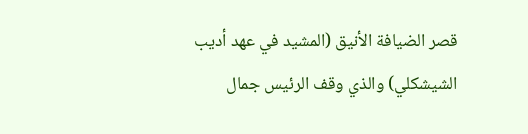قصر الضيافة الأنيق (المشيد في عهد أديب الشيشكلي) والذي وقف الرئيس جمال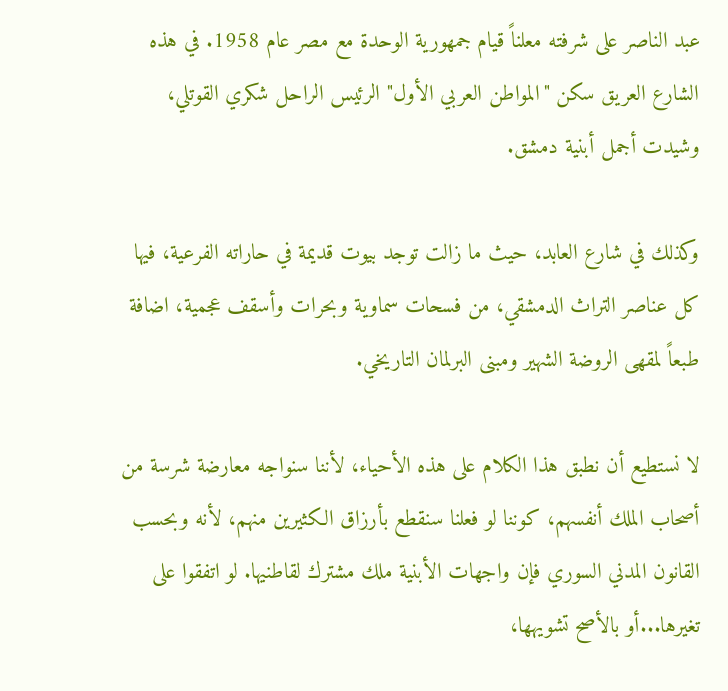عبد الناصر على شرفته معلناً قيام جمهورية الوحدة مع مصر عام 1958. في هذه الشارع العريق سكن "المواطن العربي الأول" الرئيس الراحل شكري القوتلي، وشيدت أجمل أبنية دمشق.

وكذلك في شارع العابد، حيث ما زالت توجد بيوت قديمة في حاراته الفرعية، فيها كل عناصر التراث الدمشقي، من فسحات سماوية وبحرات وأسقف عجمية، اضافة طبعاً لمقهى الروضة الشهير ومبنى البرلمان التاريخي.

لا نستطيع أن نطبق هذا الكلام على هذه الأحياء، لأننا سنواجه معارضة شرسة من أصحاب الملك أنفسهم، كوننا لو فعلنا سنقطع بأرزاق الكثيرين منهم، لأنه وبحسب القانون المدني السوري فإن واجهات الأبنية ملك مشترك لقاطنيها. لو اتفقوا على تغيرها...أو بالأصح تشويهها،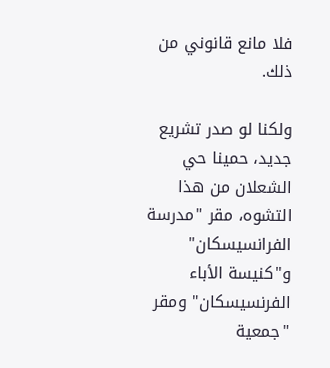فلا مانع قانوني من ذلك.

ولكنا لو صدر تشريع جديد، حمينا حي الشعلان من هذا التشوه، مقر "مدرسة الفرانسيسكان" و"كنيسة الأباء الفرنسيسكان" ومقر "جمعية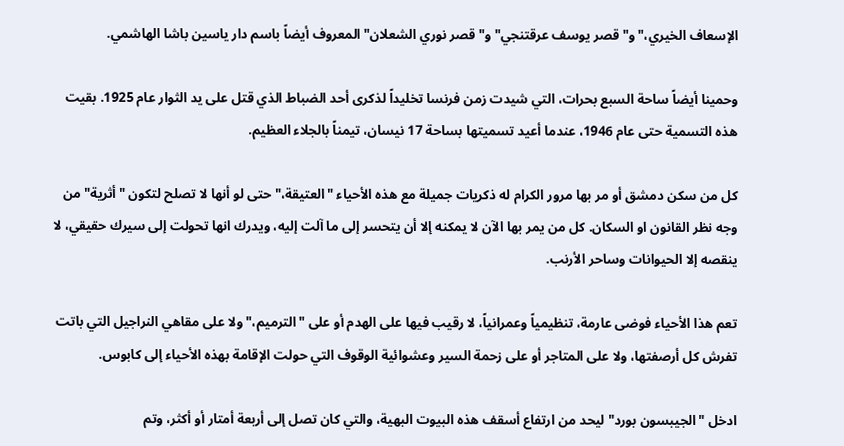الإسعاف الخيري،" و"قصر يوسف عرقتنجي" و"قصر نوري الشعلان" المعروف أيضاً باسم دار ياسين باشا الهاشمي.

وحمينا أيضاً ساحة السبع بحرات، التي شيدت زمن فرنسا تخليداً لذكرى أحد الضباط الذي قتل على يد الثوار عام 1925. بقيت هذه التسمية حتى عام 1946، عندما أعيد تسميتها بساحة 17 نيسان، تيمناً بالجلاء العظيم.

كل من سكن دمشق أو مر بها مرور الكرام له ذكريات جميلة مع هذه الأحياء "العتيقة،" حتى لو أنها لا تصلح لتكون "أثرية" من وجه نظر القانون او السكان. كل من يمر بها الآن لا يمكنه إلا أن يتحسر إلى ما آلت إليه، ويدرك انها تحولت إلى سيرك حقيقي، لا ينقصه إلا الحيوانات وساحر الأرنب.

تعم هذا الأحياء فوضى عارمة، تنظيمياً وعمرانياً، لا رقيب فيها على الهدم أو على "الترميم،" ولا على مقاهي النراجيل التي باتت تفرش كل أرصفتها، ولا على المتاجر أو على زحمة السير وعشوائية الوقوف التي حولت الإقامة بهذه الأحياء إلى كابوس.

ادخل "الجيبسون بورد" ليحد من ارتفاع أسقف هذه البيوت البهية، والتي كان تصل إلى أربعة أمتار أو أكثر، وتم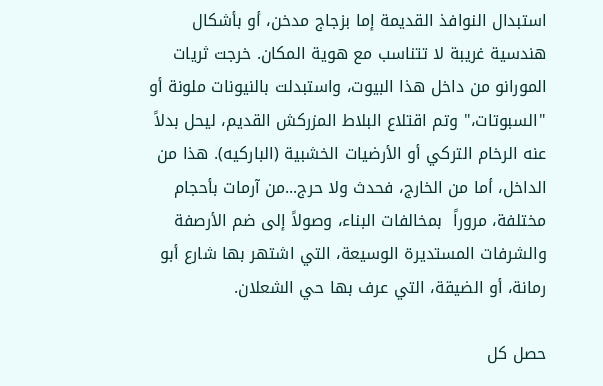استبدال النوافذ القديمة إما بزجاج مدخن، أو بأشكال هندسية غريبة لا تتناسب مع هوية المكان. خرجت ثريات المورانو من داخل هذا البيوت، واستبدلت بالنيونات ملونة أو "السبوتات،" وتم اقتلاع البلاط المزركش القديم، ليحل بدلاً عنه الرخام التركي أو الأرضيات الخشبية (الباركيه). هذا من الداخل، أما من الخارج، فحدث ولا حرج...من آرمات بأحجام مختلفة، مروراً  بمخالفات البناء، وصولاً إلى ضم الأرصفة والشرفات المستديرة الوسيعة، التي اشتهر بها شارع أبو رمانة، أو الضيقة، التي عرف بها حي الشعلان.

حصل كل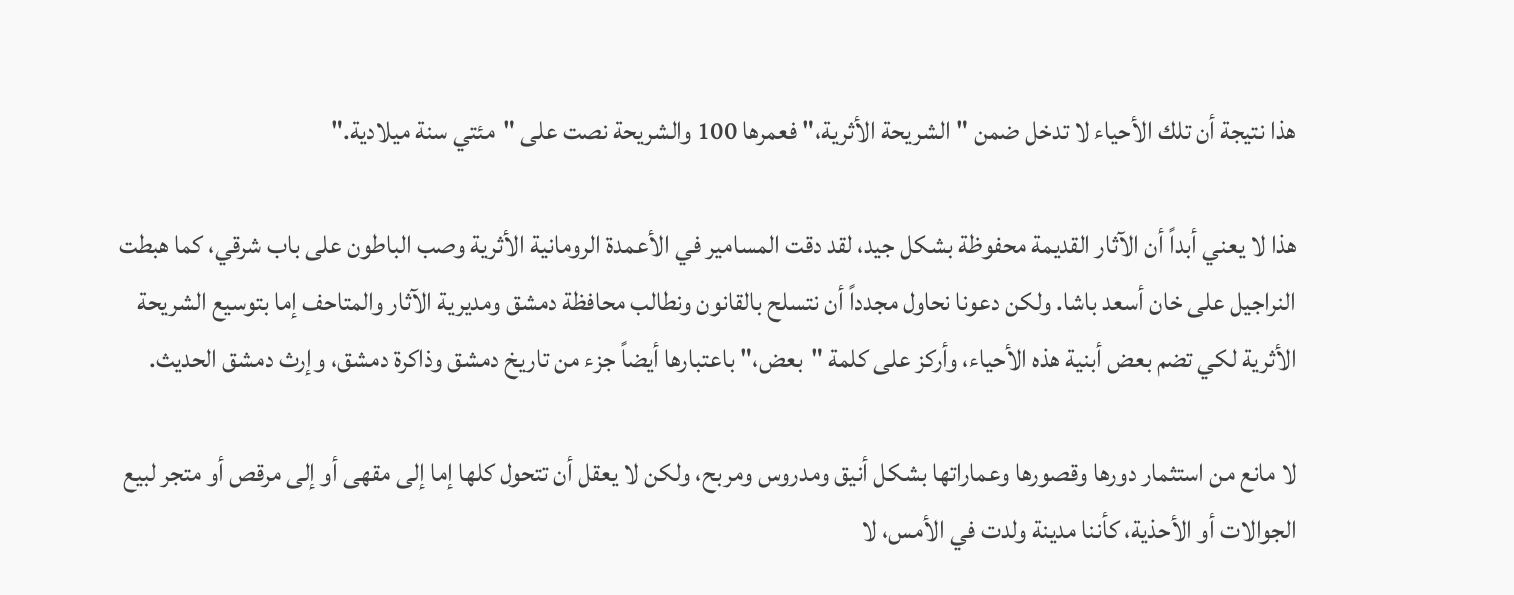هذا نتيجة أن تلك الأحياء لا تدخل ضمن "الشريحة الأثرية،" فعمرها 100 والشريحة نصت على "مئتي سنة ميلادية."

هذا لا يعني أبداً أن الآثار القديمة محفوظة بشكل جيد، لقد دقت المسامير في الأعمدة الرومانية الأثرية وصب الباطون على باب شرقي، كما هبطت النراجيل على خان أسعد باشا. ولكن دعونا نحاول مجدداً أن نتسلح بالقانون ونطالب محافظة دمشق ومديرية الآثار والمتاحف إما بتوسيع الشريحة الأثرية لكي تضم بعض أبنية هذه الأحياء، وأركز على كلمة "بعض،" باعتبارها أيضاً جزء من تاريخ دمشق وذاكرة دمشق، وإرث دمشق الحديث.

لا مانع من استثمار دورها وقصورها وعماراتها بشكل أنيق ومدروس ومربح، ولكن لا يعقل أن تتحول كلها إما إلى مقهى أو إلى مرقص أو متجر لبيع الجوالات أو الأحذية، كأننا مدينة ولدت في الأمس، لا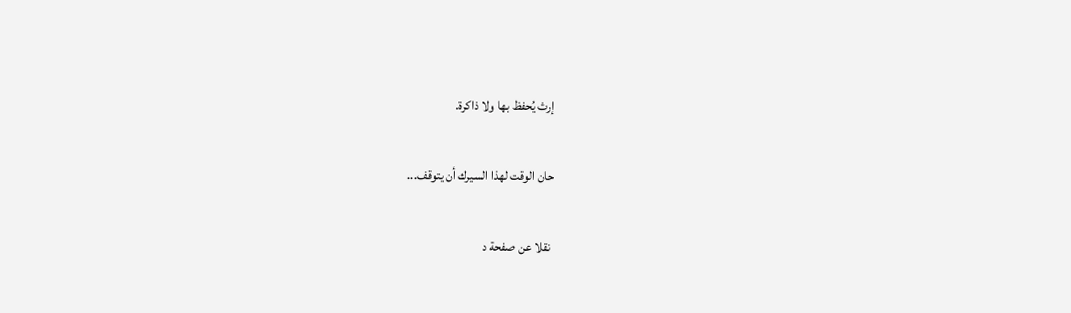إرث يُحفظ بها ولا ذاكرة.

حان الوقت لهذا السيرك أن يتوقف...

 نقلا عن صفحة د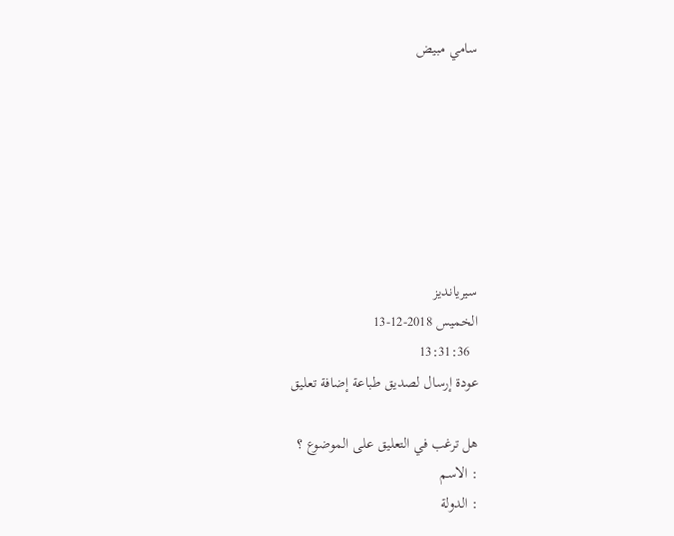سامي مبيض







سيريانديز
الخميس 2018-12-13
  13:31:36
عودة إرسال لصديق طباعة إضافة تعليق

هل ترغب في التعليق على الموضوع ؟
: الاسم
: الدولة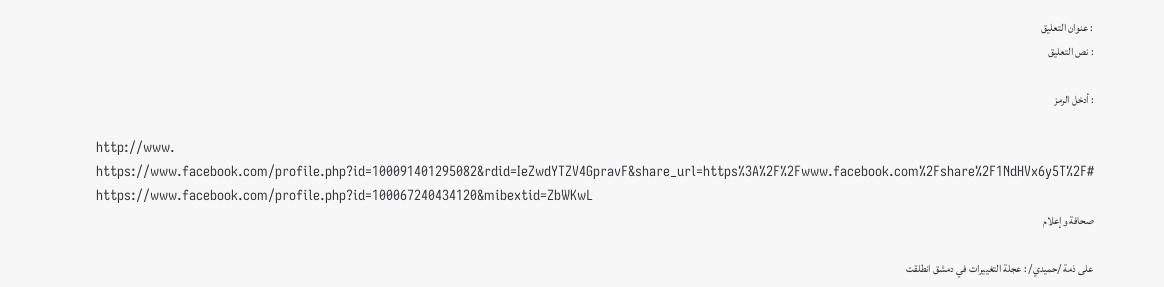: عنوان التعليق
: نص التعليق

: أدخل الرمز

http://www.
https://www.facebook.com/profile.php?id=100091401295082&rdid=IeZwdYTZV4GpravF&share_url=https%3A%2F%2Fwww.facebook.com%2Fshare%2F1NdHVx6y5T%2F#
https://www.facebook.com/profile.php?id=100067240434120&mibextid=ZbWKwL
صحافة وإعلام

على ذمة /حميدي/ : عجلة التغييرات في دمشق انطلقت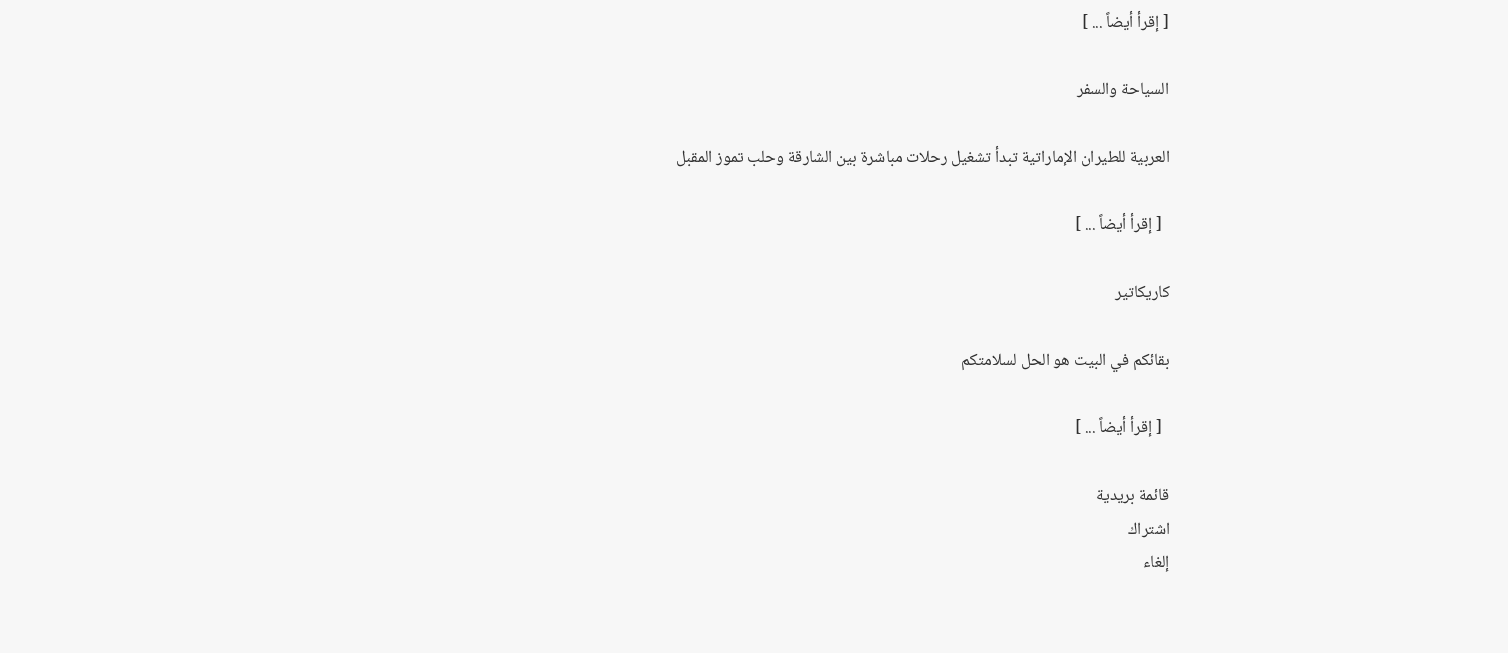[ إقرأ أيضاً ... ]

السياحة والسفر

العربية للطيران الإماراتية تبدأ تشغيل رحلات مباشرة بين الشارقة وحلب تموز المقبل

  [ إقرأ أيضاً ... ]

كاريكاتير

بقائكم في البيت هو الحل لسلامتكم

  [ إقرأ أيضاً ... ]

قائمة بريدية
اشتراك
إلغاء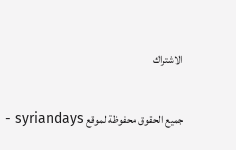الاشتراك

جميع الحقوق محفوظة لموقع syriandays -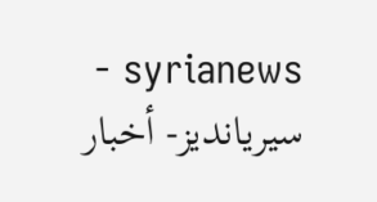syrianews - سيريانديز- أخبار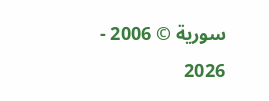سورية © 2006 - 2026